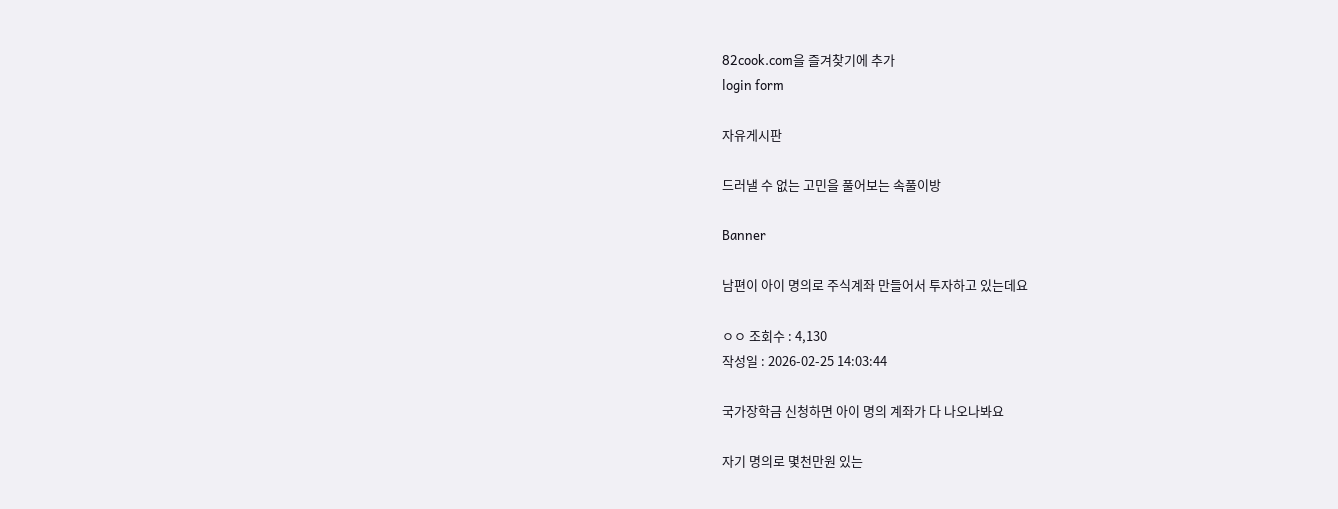82cook.com을 즐겨찾기에 추가
login form

자유게시판

드러낼 수 없는 고민을 풀어보는 속풀이방

Banner

남편이 아이 명의로 주식계좌 만들어서 투자하고 있는데요

ㅇㅇ 조회수 : 4,130
작성일 : 2026-02-25 14:03:44

국가장학금 신청하면 아이 명의 계좌가 다 나오나봐요

자기 명의로 몇천만원 있는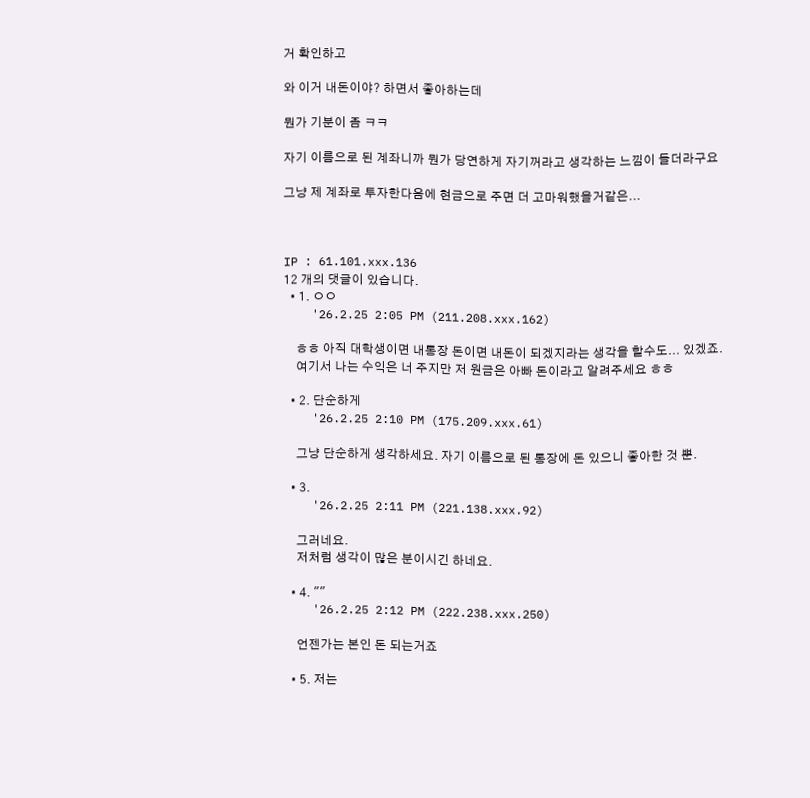거 확인하고

와 이거 내돈이야? 하면서 좋아하는데

뭔가 기분이 좀 ㅋㅋ

자기 이름으로 된 계좌니까 뭔가 당연하게 자기꺼라고 생각하는 느낌이 들더라구요

그냥 제 계좌로 투자한다음에 현금으로 주면 더 고마워했을거같은...



IP : 61.101.xxx.136
12 개의 댓글이 있습니다.
  • 1. ㅇㅇ
    '26.2.25 2:05 PM (211.208.xxx.162)

    ㅎㅎ 아직 대학생이면 내통장 돈이면 내돈이 되겠지라는 생각을 할수도... 있겠죠.
    여기서 나는 수익은 너 주지만 저 원금은 아빠 돈이라고 알려주세요 ㅎㅎ

  • 2. 단순하게
    '26.2.25 2:10 PM (175.209.xxx.61)

    그냥 단순하게 생각하세요. 자기 이름으로 된 통장에 돈 있으니 좋아한 것 뿐.

  • 3.
    '26.2.25 2:11 PM (221.138.xxx.92)

    그러네요.
    저처럼 생각이 많은 분이시긴 하네요.

  • 4. ""
    '26.2.25 2:12 PM (222.238.xxx.250)

    언젠가는 본인 돈 되는거죠

  • 5. 저는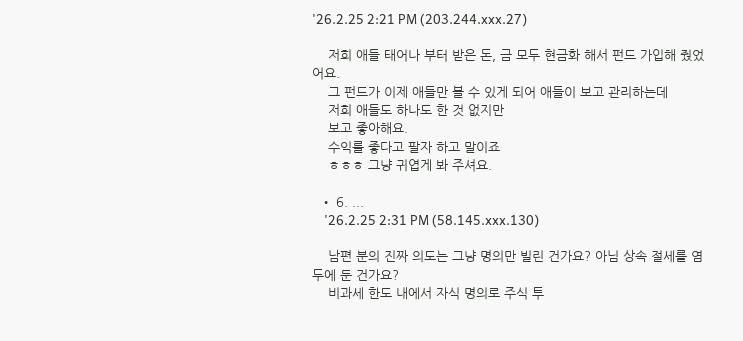'26.2.25 2:21 PM (203.244.xxx.27)

    저희 애들 태어나 부터 받은 돈, 금 모두 현금화 해서 펀드 가입해 줬었어요.
    그 펀드가 이제 애들만 볼 수 있게 되어 애들이 보고 관리하는데
    저희 애들도 하나도 한 것 없지만
    보고 좋아해요.
    수익률 좋다고 팔자 하고 말이죠
    ㅎㅎㅎ 그냥 귀엽게 봐 주셔요.

  • 6. ...
    '26.2.25 2:31 PM (58.145.xxx.130)

    남편 분의 진짜 의도는 그냥 명의만 빌린 건가요? 아님 상속 절세를 염두에 둔 건가요?
    비과세 한도 내에서 자식 명의로 주식 투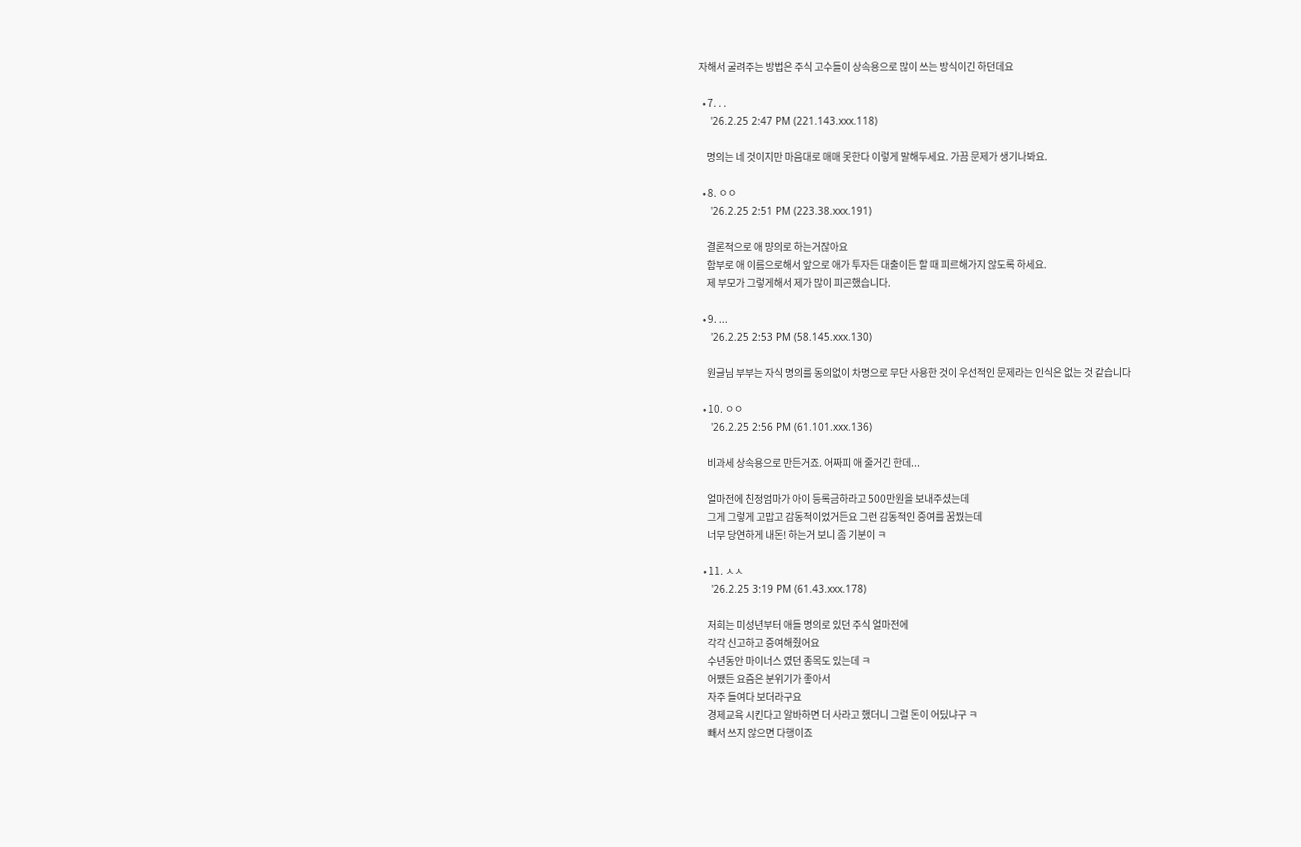자해서 굴려주는 방법은 주식 고수들이 상속용으로 많이 쓰는 방식이긴 하던데요

  • 7. . .
    '26.2.25 2:47 PM (221.143.xxx.118)

    명의는 네 것이지만 마음대로 매매 못한다 이렇게 말해두세요. 가끔 문제가 생기나봐요.

  • 8. ㅇㅇ
    '26.2.25 2:51 PM (223.38.xxx.191)

    결론적으로 애 먕의로 하는거잖아요
    함부로 애 이름으로해서 앞으로 애가 투자든 대출이든 할 때 피르해가지 않도록 하세요.
    제 부모가 그렇게해서 제가 많이 피곤했습니다.

  • 9. ...
    '26.2.25 2:53 PM (58.145.xxx.130)

    원글님 부부는 자식 명의를 동의없이 차명으로 무단 사용한 것이 우선적인 문제라는 인식은 없는 것 같습니다

  • 10. ㅇㅇ
    '26.2.25 2:56 PM (61.101.xxx.136)

    비과세 상속용으로 만든거죠. 어짜피 애 줄거긴 한데...

    얼마전에 친정엄마가 아이 등록금하라고 500만원을 보내주셨는데
    그게 그렇게 고맙고 감동적이었거든요 그런 감동적인 증여를 꿈꿨는데
    너무 당연하게 내돈! 하는거 보니 좀 기분이 ㅋ

  • 11. ㅅㅅ
    '26.2.25 3:19 PM (61.43.xxx.178)

    저희는 미성년부터 애들 명의로 있던 주식 얼마전에
    각각 신고하고 증여해줬어요
    수년동안 마이너스 였던 종목도 있는데 ㅋ
    어쨌든 요즘은 분위기가 좋아서
    자주 들여다 보더라구요
    경제교육 시킨다고 알바하면 더 사라고 했더니 그럴 돈이 어딨냐구 ㅋ
    빼서 쓰지 않으면 다행이죠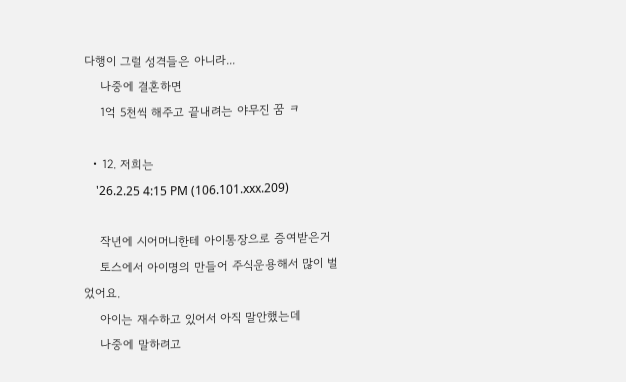다행이 그럴 성격들은 아니라...
    나중에 결혼하면
    1억 5천씩 해주고 끝내려는 야무진 꿈 ㅋ

  • 12. 저희는
    '26.2.25 4:15 PM (106.101.xxx.209)

    작년에 시어머니한테 아이통장으로 증여받은거
    토스에서 아이명의 만들어 주식운용해서 많이 벌었어요.
    아이는 재수하고 있어서 아직 말안했는데
    나중에 말하려고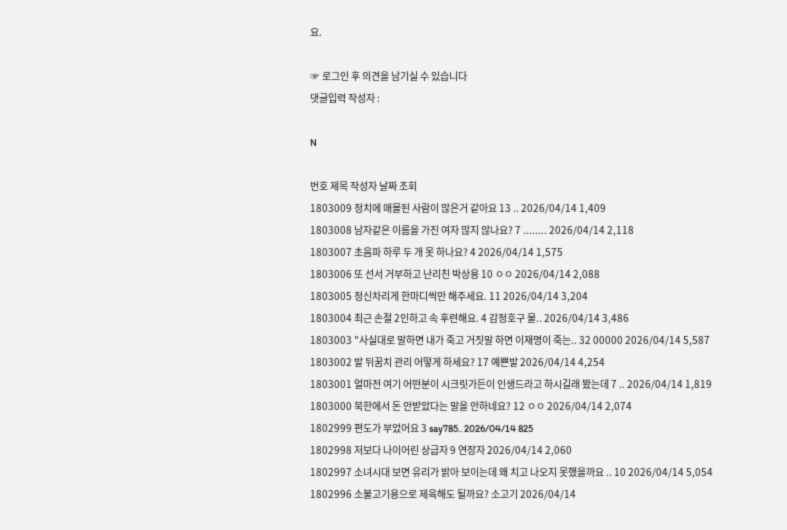요.

☞ 로그인 후 의견을 남기실 수 있습니다
댓글입력 작성자 :

N

번호 제목 작성자 날짜 조회
1803009 정치에 매몰된 사람이 많은거 같아요 13 .. 2026/04/14 1,409
1803008 남자같은 이름을 가진 여자 많지 않나요? 7 ........ 2026/04/14 2,118
1803007 초음파 하루 두 개 못 하나요? 4 2026/04/14 1,575
1803006 또 선서 거부하고 난리친 박상용 10 ㅇㅇ 2026/04/14 2,088
1803005 정신차리게 한마디씩만 해주세요. 11 2026/04/14 3,204
1803004 최근 손절 2인하고 속 후련해요. 4 감정호구 물.. 2026/04/14 3,486
1803003 "사실대로 말하면 내가 죽고 거짓말 하면 이재명이 죽는.. 32 00000 2026/04/14 5,587
1803002 발 뒤꿈치 관리 어떻게 하세요? 17 예쁜발 2026/04/14 4,254
1803001 얼마전 여기 어떤분이 시크릿가든이 인생드라고 하시길래 봤는데 7 .. 2026/04/14 1,819
1803000 북한에서 돈 안받았다는 말을 안하네요? 12 ㅇㅇ 2026/04/14 2,074
1802999 편도가 부었어요 3 say785.. 2026/04/14 825
1802998 저보다 나이어린 상급자 9 연장자 2026/04/14 2,060
1802997 소녀시대 보면 유리가 밝아 보이는데 왜 치고 나오지 못했을까요 .. 10 2026/04/14 5,054
1802996 소불고기용으로 제육해도 될까요? 소고기 2026/04/14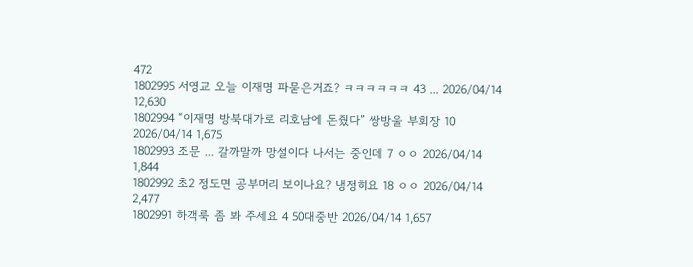472
1802995 서영교 오늘 이재명 파묻은거죠? ㅋㅋㅋㅋㅋㅋ 43 ... 2026/04/14 12,630
1802994 “이재명 방북대가로 리호남에 돈줬다” 쌍방울 부회장 10 2026/04/14 1,675
1802993 조문 ... 갈까말까 망설이다 나서는 중인데 7 ㅇㅇ 2026/04/14 1,844
1802992 초2 정도면 공부머리 보이나요? 냉정히요 18 ㅇㅇ 2026/04/14 2,477
1802991 하객룩 좀 봐 주세요 4 50대중반 2026/04/14 1,657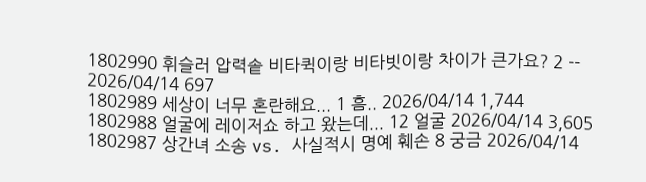1802990 휘슬러 압력솥 비타퀵이랑 비타빗이랑 차이가 큰가요? 2 -- 2026/04/14 697
1802989 세상이 너무 혼란해요... 1 흠.. 2026/04/14 1,744
1802988 얼굴에 레이저쇼 하고 왔는데... 12 얼굴 2026/04/14 3,605
1802987 상간녀 소송 vs. 사실적시 명예 훼손 8 궁금 2026/04/14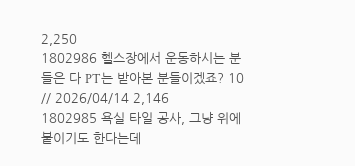2,250
1802986 헬스장에서 운동하시는 분들은 다 PT는 받아본 분들이겠죠? 10 // 2026/04/14 2,146
1802985 욕실 타일 공사, 그냥 위에 붙이기도 한다는데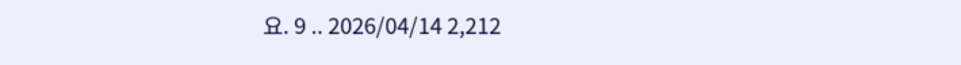요. 9 .. 2026/04/14 2,212